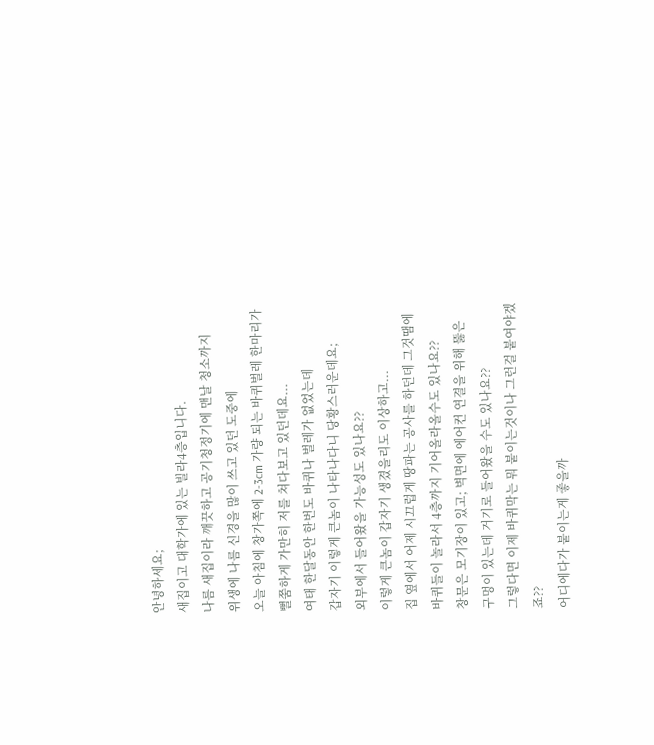안녕하세요;
새집이고 대학가에 있는 빌라4층입니다.
나름 새집이라 깨끗하고 공기청정기에 맨날 청소까지
위생에 나름 신경을 많이 쓰고 있던 도중에
오늘 아침에 창가쪽에 2-3cm 가량 되는 바퀴벌레 한마리가
뻘쭘하게 가만히 저를 쳐다보고 있던데요...
여태 한달동안 한번도 바퀴나 벌레가 없었는데
갑자기 이렇게 큰놈이 나타나다니 당황스러운데요;
외부에서 들어왔을 가능성도 있나요??
이렇게 큰놈이 갑자기 생겼을리도 이상하고...
집 옆에서 어제 시끄럽게 땅파는 공사를 하던데 그것땜에
바퀴들이 놀라서 4층까지 기어올라올수도 있나요??
창문은 모기장이 있고; 벽면에 에어컨 연결을 위해 뚫은
구멍이 있는데 거기로 들어왔을 수도 있나요??
그렇다면 이제 바퀴막는 뭐 붙이는것이나 그런걸 붙여야겠죠??
어디에다가 붙이는게 좋을까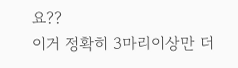요??
이거 정확히 3마리이상만 더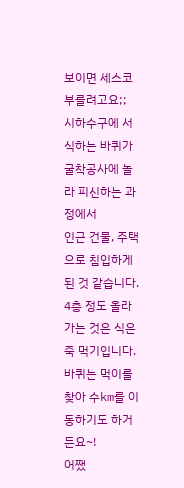보이면 세스코 부를려고요;;
시하수구에 서식하는 바퀴가 굴착공사에 놀라 피신하는 과정에서
인근 건물, 주택으로 침입하게 된 것 같습니다.
4층 정도 올라가는 것은 식은 죽 먹기입니다.
바퀴는 먹이를 찾아 수km를 이동하기도 하거든요~!
어쨌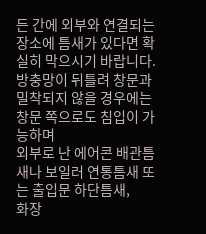든 간에 외부와 연결되는 장소에 틈새가 있다면 확실히 막으시기 바랍니다.
방충망이 뒤틀려 창문과 밀착되지 않을 경우에는 창문 쪽으로도 침입이 가능하며
외부로 난 에어콘 배관틈새나 보일러 연통틈새 또는 출입문 하단틈새,
화장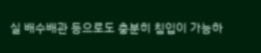실 배수배관 등으로도 충분히 침입이 가능하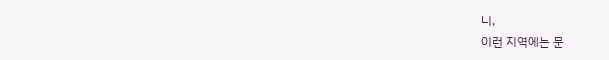니,
이런 지역에는 문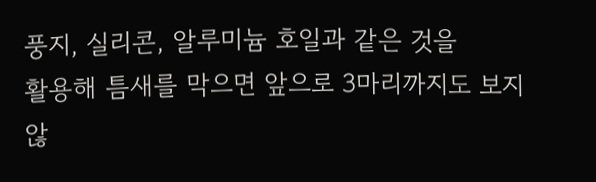풍지, 실리콘, 알루미늄 호일과 같은 것을
활용해 틈새를 막으면 앞으로 3마리까지도 보지 않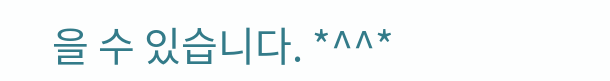을 수 있습니다. *^^*